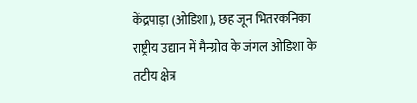केंद्रपाड़ा (ओडिशा), छह जून भितरकनिका राष्ट्रीय उद्यान में मैन्ग्रोव के जंगल ओडिशा के तटीय क्षेत्र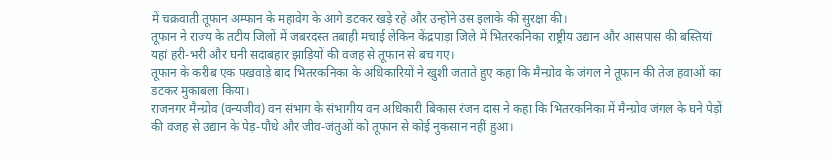में चक्रवाती तूफान अम्फान के महावेग के आगे डटकर खड़े रहे और उन्होंने उस इलाके की सुरक्षा की।
तूफान ने राज्य के तटीय जिलों में जबरदस्त तबाही मचाई लेकिन केंद्रपाड़ा जिले में भितरकनिका राष्ट्रीय उद्यान और आसपास की बस्तियां यहां हरी-भरी और घनी सदाबहार झाड़ियों की वजह से तूफान से बच गए।
तूफान के करीब एक पखवाड़े बाद भितरकनिका के अधिकारियों ने खुशी जताते हुए कहा कि मैन्ग्रोव के जंगल ने तूफान की तेज हवाओं का डटकर मुकाबला किया।
राजनगर मैन्ग्रोव (वन्यजीव) वन संभाग के संभागीय वन अधिकारी बिकास रंजन दास ने कहा कि भितरकनिका में मैन्ग्रोव जंगल के घने पेड़ों की वजह से उद्यान के पेड़-पौधे और जीव-जंतुओं को तूफान से कोई नुकसान नहीं हुआ।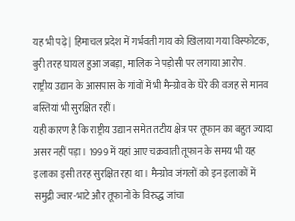यह भी पढ़े | हिमाचल प्रदेश में गर्भवती गाय को खिलाया गया विस्फोटक, बुरी तरह घायल हुआ जबड़ा, मालिक ने पड़ोसी पर लगाया आरोप.
राष्ट्रीय उद्यान के आसपास के गांवों में भी मैन्ग्रोव के घेरे की वजह से मानव बस्तियां भी सुरक्षित रहीं।
यही कारण है कि राष्ट्रीय उद्यान समेत तटीय क्षेत्र पर तूफान का बहुत ज्यादा असर नहीं पड़ा। 1999 में यहां आए चक्रवाती तूफान के समय भी यह इलाका इसी तरह सुरक्षित रहा था। मैन्ग्रोव जंगलों को इन इलाकों में समुद्री ज्वार-भाटे और तूफानों के विरुद्ध जांचा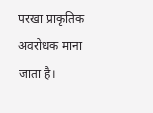परखा प्राकृतिक अवरोधक माना जाता है।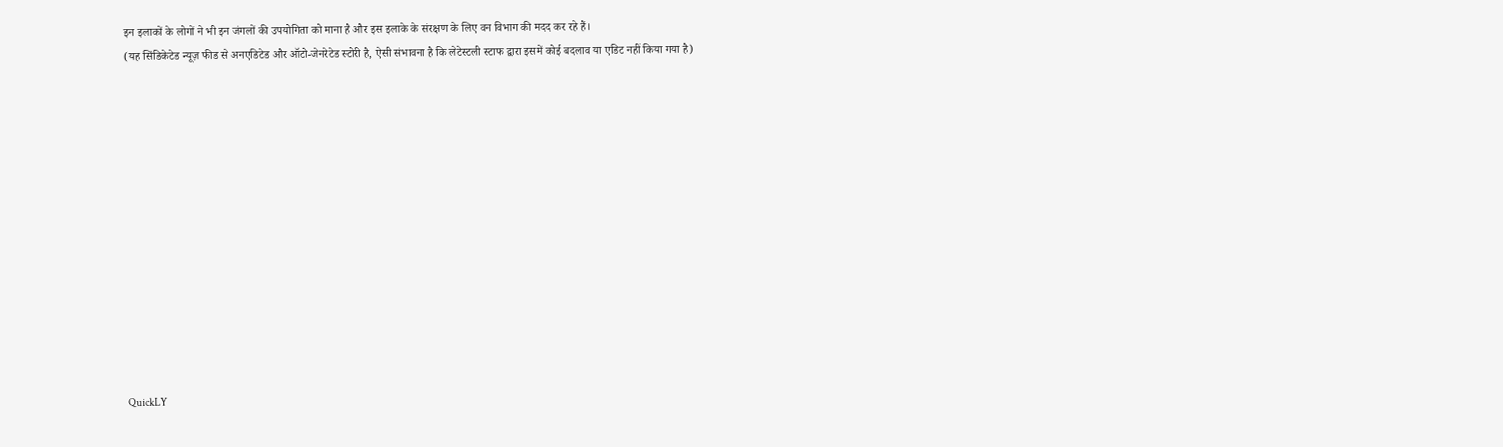इन इलाकों के लोगों ने भी इन जंगलों की उपयोगिता को माना है और इस इलाके के संरक्षण के लिए वन विभाग की मदद कर रहे हैं।
(यह सिंडिकेटेड न्यूज़ फीड से अनएडिटेड और ऑटो-जेनरेटेड स्टोरी है, ऐसी संभावना है कि लेटेस्टली स्टाफ द्वारा इसमें कोई बदलाव या एडिट नहीं किया गया है)













QuickLY